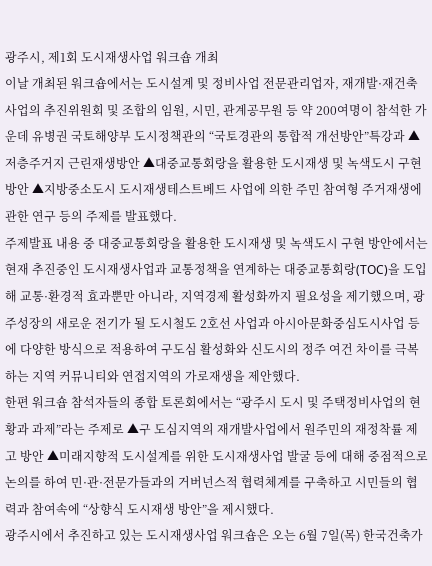광주시, 제1회 도시재생사업 워크숍 개최
이날 개최된 워크숍에서는 도시설계 및 정비사업 전문관리업자, 재개발·재건축사업의 추진위원회 및 조합의 임원, 시민, 관계공무원 등 약 200여명이 참석한 가운데 유병권 국토해양부 도시정책관의 “국토경관의 통합적 개선방안”특강과 ▲저층주거지 근린재생방안 ▲대중교통회랑을 활용한 도시재생 및 녹색도시 구현 방안 ▲지방중소도시 도시재생테스트베드 사업에 의한 주민 참여형 주거재생에 관한 연구 등의 주제를 발표했다.
주제발표 내용 중 대중교통회랑을 활용한 도시재생 및 녹색도시 구현 방안에서는 현재 추진중인 도시재생사업과 교통정책을 연계하는 대중교통회랑(TOC)을 도입해 교통·환경적 효과뿐만 아니라, 지역경제 활성화까지 필요성을 제기했으며, 광주성장의 새로운 전기가 될 도시철도 2호선 사업과 아시아문화중심도시사업 등에 다양한 방식으로 적용하여 구도심 활성화와 신도시의 정주 여건 차이를 극복하는 지역 커뮤니티와 연접지역의 가로재생을 제안했다.
한편 워크숍 참석자들의 종합 토론회에서는 “광주시 도시 및 주택정비사업의 현황과 과제”라는 주제로 ▲구 도심지역의 재개발사업에서 원주민의 재정착률 제고 방안 ▲미래지향적 도시설계를 위한 도시재생사업 발굴 등에 대해 중점적으로 논의를 하여 민·관·전문가들과의 거버넌스적 협력체계를 구축하고 시민들의 협력과 참여속에 “상향식 도시재생 방안”을 제시했다.
광주시에서 추진하고 있는 도시재생사업 워크숍은 오는 6월 7일(목) 한국건축가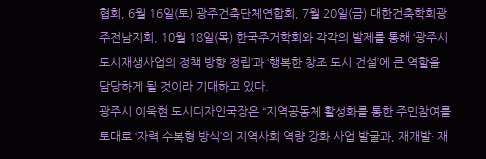협회, 6월 16일(토) 광주건축단체연합회, 7월 20일(금) 대한건축학회광주전남지회, 10월 18일(목) 한국주거학회와 각각의 발제를 통해 ‘광주시 도시재생사업의 정책 방향 정립’과 ‘행복한 창조 도시 건설’에 큰 역할을 담당하게 될 것이라 기대하고 있다.
광주시 이욱현 도시디자인국장은 “지역공동체 활성화를 통한 주민참여를 토대로 ‘자력 수복형 방식’의 지역사회 역량 강화 사업 발굴과, 재개발· 재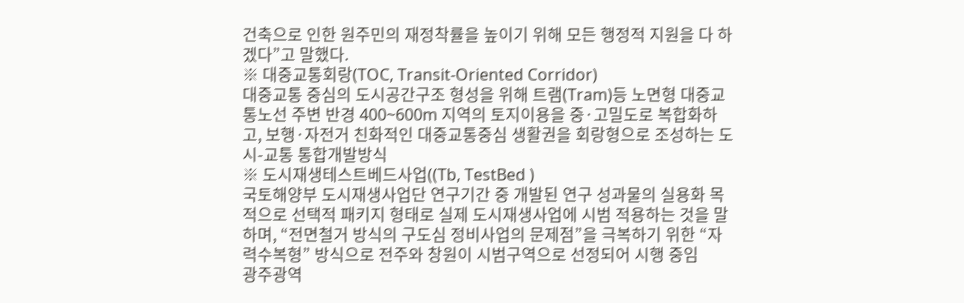건축으로 인한 원주민의 재정착률을 높이기 위해 모든 행정적 지원을 다 하겠다”고 말했다.
※ 대중교통회랑(TOC, Transit-Oriented Corridor)
대중교통 중심의 도시공간구조 형성을 위해 트램(Tram)등 노면형 대중교통노선 주변 반경 400~600m 지역의 토지이용을 중·고밀도로 복합화하고, 보행·자전거 친화적인 대중교통중심 생활권을 회랑형으로 조성하는 도시-교통 통합개발방식
※ 도시재생테스트베드사업((Tb, TestBed )
국토해양부 도시재생사업단 연구기간 중 개발된 연구 성과물의 실용화 목적으로 선택적 패키지 형태로 실제 도시재생사업에 시범 적용하는 것을 말하며, “전면철거 방식의 구도심 정비사업의 문제점”을 극복하기 위한 “자력수복형” 방식으로 전주와 창원이 시범구역으로 선정되어 시행 중임
광주광역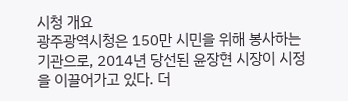시청 개요
광주광역시청은 150만 시민을 위해 봉사하는 기관으로, 2014년 당선된 윤장현 시장이 시정을 이끌어가고 있다. 더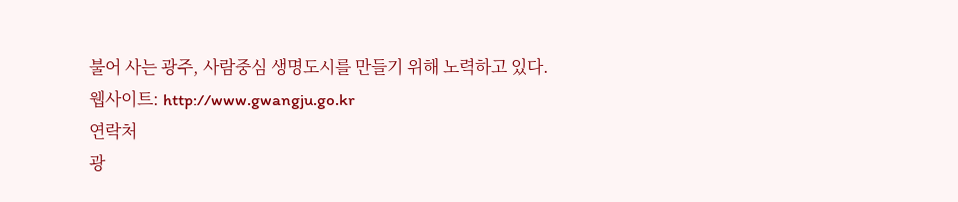불어 사는 광주, 사람중심 생명도시를 만들기 위해 노력하고 있다.
웹사이트: http://www.gwangju.go.kr
연락처
광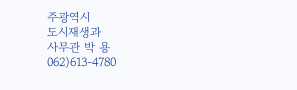주광역시
도시재생과
사무관 박 용
062)613-4780